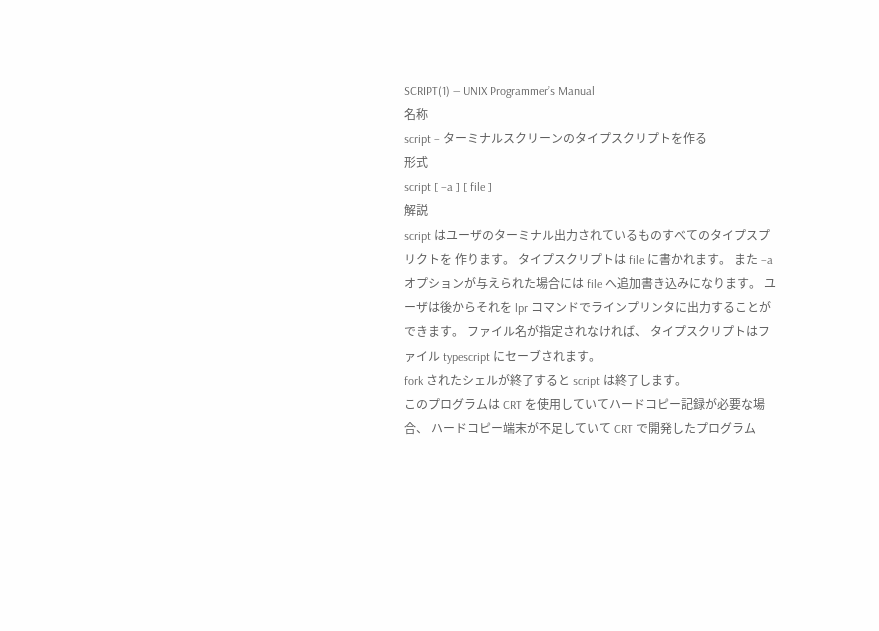SCRIPT(1) — UNIX Programmer’s Manual
名称
script − ターミナルスクリーンのタイプスクリプトを作る
形式
script [ −a ] [ file ]
解説
script はユーザのターミナル出力されているものすべてのタイプスプリクトを 作ります。 タイプスクリプトは file に書かれます。 また −a オプションが与えられた場合には file へ追加書き込みになります。 ユーザは後からそれを lpr コマンドでラインプリンタに出力することができます。 ファイル名が指定されなければ、 タイプスクリプトはファイル typescript にセーブされます。
fork されたシェルが終了すると script は終了します。
このプログラムは CRT を使用していてハードコピー記録が必要な場合、 ハードコピー端末が不足していて CRT で開発したプログラム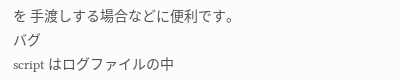を 手渡しする場合などに便利です。
バグ
script はログファイルの中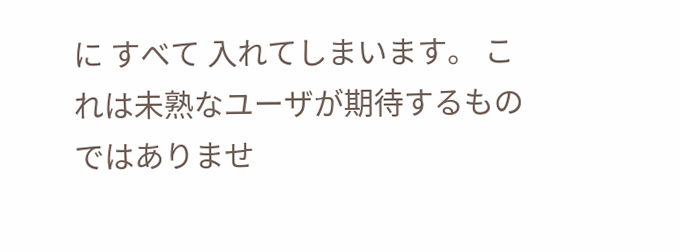に すべて 入れてしまいます。 これは未熟なユーザが期待するものではありませ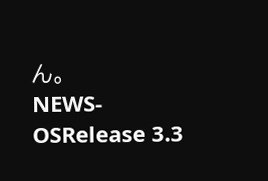ん。
NEWS-OSRelease 3.3